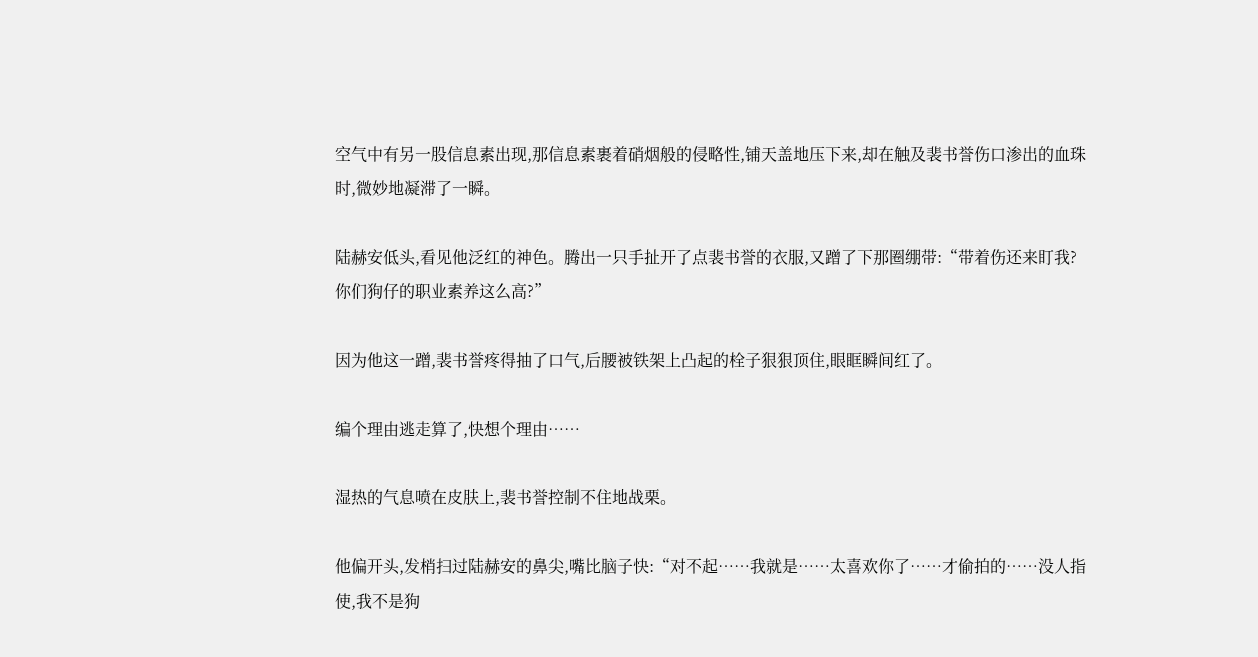空气中有另一股信息素出现,那信息素裹着硝烟般的侵略性,铺天盖地压下来,却在触及裴书誉伤口渗出的血珠时,微妙地凝滞了一瞬。

陆赫安低头,看见他泛红的神色。腾出一只手扯开了点裴书誉的衣服,又蹭了下那圈绷带:“带着伤还来盯我?你们狗仔的职业素养这么高?”

因为他这一蹭,裴书誉疼得抽了口气,后腰被铁架上凸起的栓子狠狠顶住,眼眶瞬间红了。

编个理由逃走算了,快想个理由……

湿热的气息喷在皮肤上,裴书誉控制不住地战栗。

他偏开头,发梢扫过陆赫安的鼻尖,嘴比脑子快:“对不起……我就是……太喜欢你了……才偷拍的……没人指使,我不是狗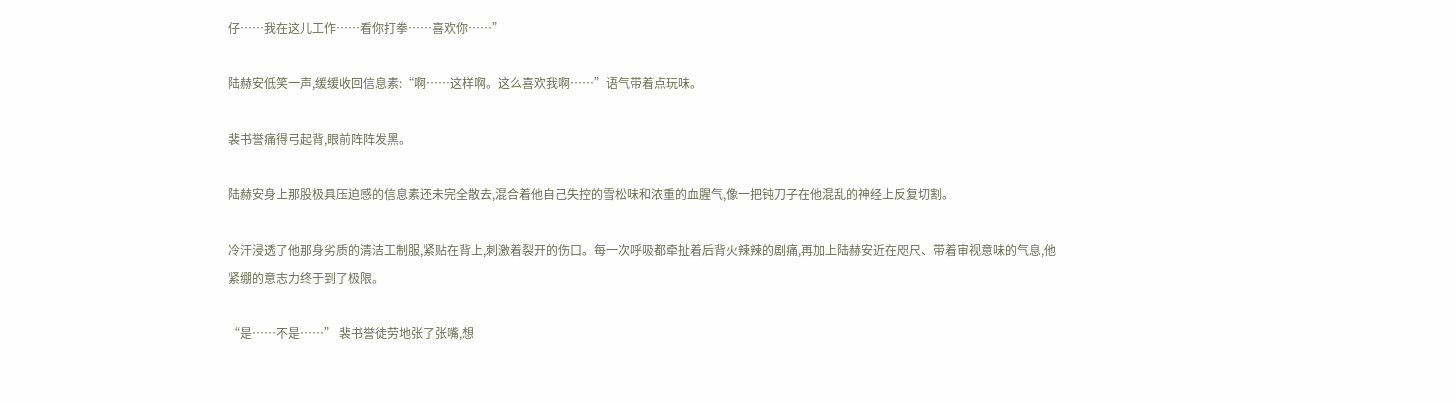仔……我在这儿工作……看你打拳……喜欢你……”

陆赫安低笑一声,缓缓收回信息素:“啊……这样啊。这么喜欢我啊……”语气带着点玩味。

裴书誉痛得弓起背,眼前阵阵发黑。

陆赫安身上那股极具压迫感的信息素还未完全散去,混合着他自己失控的雪松味和浓重的血腥气,像一把钝刀子在他混乱的神经上反复切割。

冷汗浸透了他那身劣质的清洁工制服,紧贴在背上,刺激着裂开的伤口。每一次呼吸都牵扯着后背火辣辣的剧痛,再加上陆赫安近在咫尺、带着审视意味的气息,他紧绷的意志力终于到了极限。

“是……不是……” 裴书誉徒劳地张了张嘴,想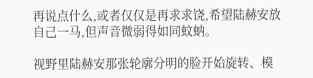再说点什么,或者仅仅是再求求饶,希望陆赫安放自己一马,但声音微弱得如同蚊蚋。

视野里陆赫安那张轮廓分明的脸开始旋转、模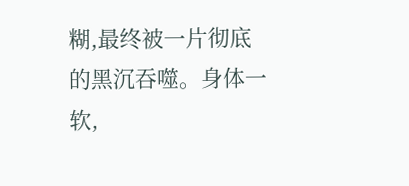糊,最终被一片彻底的黑沉吞噬。身体一软,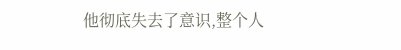他彻底失去了意识,整个人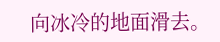向冰冷的地面滑去。